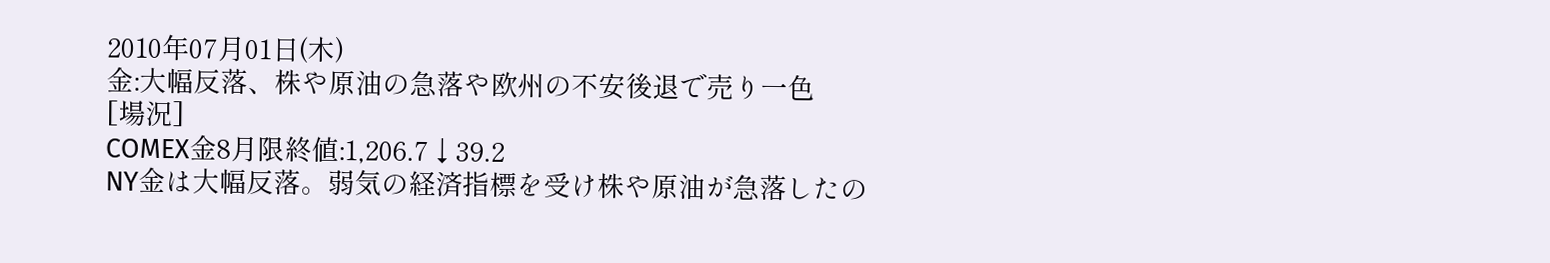2010年07月01日(木)
金:大幅反落、株や原油の急落や欧州の不安後退で売り一色
[場況]
COMEX金8月限終値:1,206.7↓39.2
NY金は大幅反落。弱気の経済指標を受け株や原油が急落したの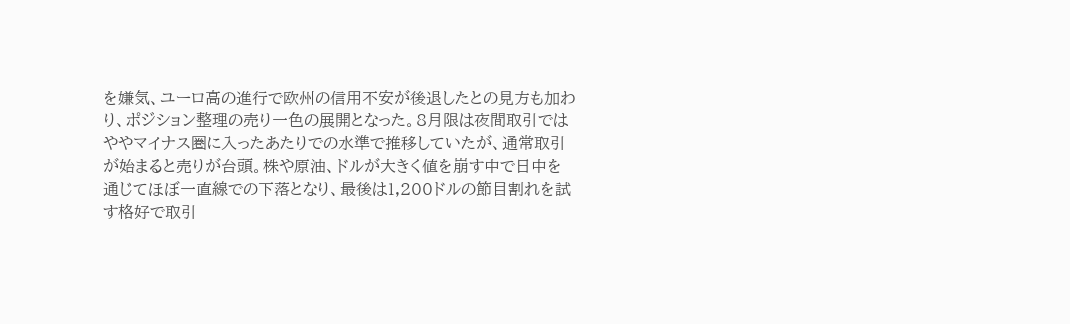を嫌気、ユーロ高の進行で欧州の信用不安が後退したとの見方も加わり、ポジション整理の売り一色の展開となった。8月限は夜間取引ではややマイナス圏に入ったあたりでの水準で推移していたが、通常取引が始まると売りが台頭。株や原油、ドルが大きく値を崩す中で日中を通じてほぼ一直線での下落となり、最後は1,200ドルの節目割れを試す格好で取引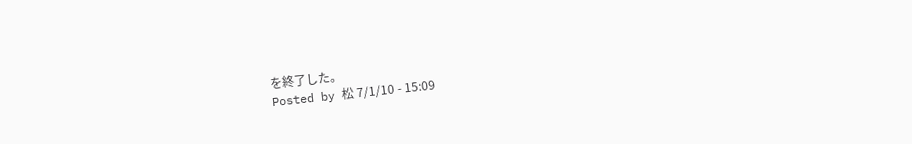を終了した。
Posted by 松 7/1/10 - 15:09